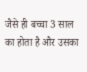जैसे ही बच्चा 3 साल का होता है और उसका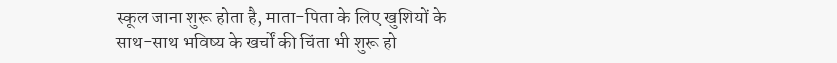स्कूल जाना शुरू होता है, माता-पिता के लिए खुशियों के साथ-साथ भविष्य के खर्चों की चिंता भी शुरू हो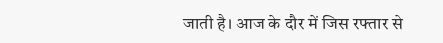जाती है। आज के दौर में जिस रफ्तार से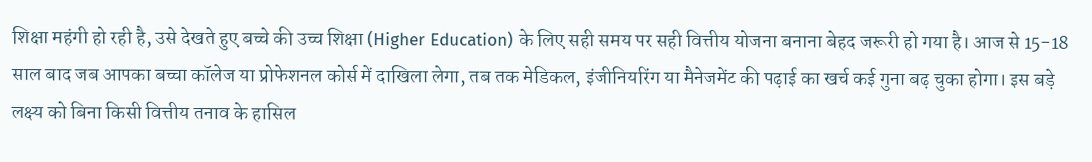शिक्षा महंगी हो रही है, उसे देखते हुए बच्चे की उच्च शिक्षा (Higher Education) के लिए सही समय पर सही वित्तीय योजना बनाना बेहद जरूरी हो गया है। आज से 15-18 साल बाद जब आपका बच्चा कॉलेज या प्रोफेशनल कोर्स में दाखिला लेगा, तब तक मेडिकल, इंजीनियरिंग या मैनेजमेंट की पढ़ाई का खर्च कई गुना बढ़ चुका होगा। इस बड़े लक्ष्य को बिना किसी वित्तीय तनाव के हासिल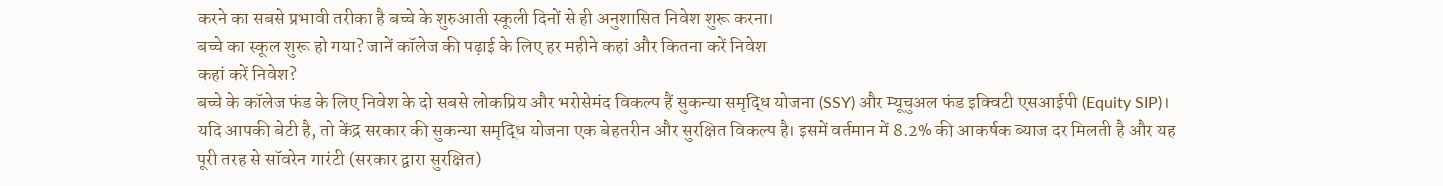करने का सबसे प्रभावी तरीका है बच्चे के शुरुआती स्कूली दिनों से ही अनुशासित निवेश शुरू करना।
बच्चे का स्कूल शुरू हो गया? जानें कॉलेज की पढ़ाई के लिए हर महीने कहां और कितना करें निवेश
कहां करें निवेश?
बच्चे के कॉलेज फंड के लिए निवेश के दो सबसे लोकप्रिय और भरोसेमंद विकल्प हैं सुकन्या समृद्धि योजना (SSY) और म्यूचुअल फंड इक्विटी एसआईपी (Equity SIP)। यदि आपकी बेटी है, तो केंद्र सरकार की सुकन्या समृद्धि योजना एक बेहतरीन और सुरक्षित विकल्प है। इसमें वर्तमान में 8.2% की आकर्षक ब्याज दर मिलती है और यह पूरी तरह से सॉवरेन गारंटी (सरकार द्वारा सुरक्षित)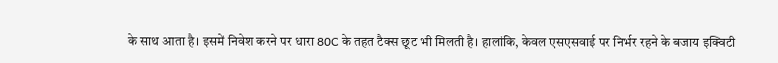के साथ आता है। इसमें निवेश करने पर धारा 80C के तहत टैक्स छूट भी मिलती है। हालांकि, केवल एसएसवाई पर निर्भर रहने के बजाय इक्विटी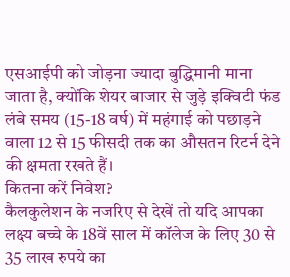एसआईपी को जोड़ना ज्यादा बुद्धिमानी माना जाता है, क्योंकि शेयर बाजार से जुड़े इक्विटी फंड लंबे समय (15-18 वर्ष) में महंगाई को पछाड़ने वाला 12 से 15 फीसदी तक का औसतन रिटर्न देने की क्षमता रखते हैं।
कितना करें निवेश?
कैलकुलेशन के नजरिए से देखें तो यदि आपका लक्ष्य बच्चे के 18वें साल में कॉलेज के लिए 30 से 35 लाख रुपये का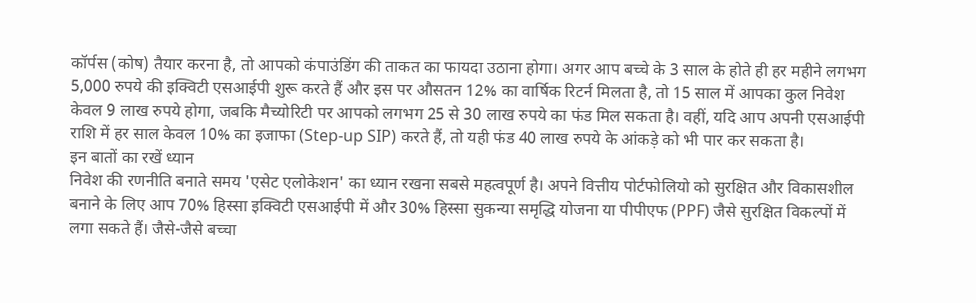कॉर्पस (कोष) तैयार करना है, तो आपको कंपाउंडिंग की ताकत का फायदा उठाना होगा। अगर आप बच्चे के 3 साल के होते ही हर महीने लगभग 5,000 रुपये की इक्विटी एसआईपी शुरू करते हैं और इस पर औसतन 12% का वार्षिक रिटर्न मिलता है, तो 15 साल में आपका कुल निवेश केवल 9 लाख रुपये होगा, जबकि मैच्योरिटी पर आपको लगभग 25 से 30 लाख रुपये का फंड मिल सकता है। वहीं, यदि आप अपनी एसआईपी राशि में हर साल केवल 10% का इजाफा (Step-up SIP) करते हैं, तो यही फंड 40 लाख रुपये के आंकड़े को भी पार कर सकता है।
इन बातों का रखें ध्यान
निवेश की रणनीति बनाते समय 'एसेट एलोकेशन' का ध्यान रखना सबसे महत्वपूर्ण है। अपने वित्तीय पोर्टफोलियो को सुरक्षित और विकासशील बनाने के लिए आप 70% हिस्सा इक्विटी एसआईपी में और 30% हिस्सा सुकन्या समृद्धि योजना या पीपीएफ (PPF) जैसे सुरक्षित विकल्पों में लगा सकते हैं। जैसे-जैसे बच्चा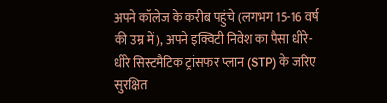अपने कॉलेज के करीब पहुंचे (लगभग 15-16 वर्ष की उम्र में), अपने इक्विटी निवेश का पैसा धीरे-धीरे सिस्टमैटिक ट्रांसफर प्लान (STP) के जरिए सुरक्षित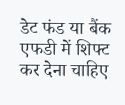डेट फंड या बैंक एफडी में शिफ्ट कर देना चाहिए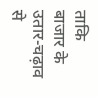ताकि बाजार के उतार-चढ़ाव से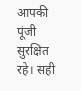आपकी पूंजी सुरक्षित रहे। सही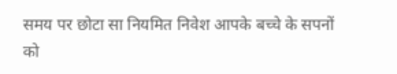समय पर छोटा सा नियमित निवेश आपके बच्चे के सपनों को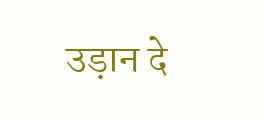उड़ान दे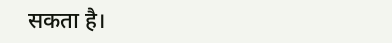सकता है।